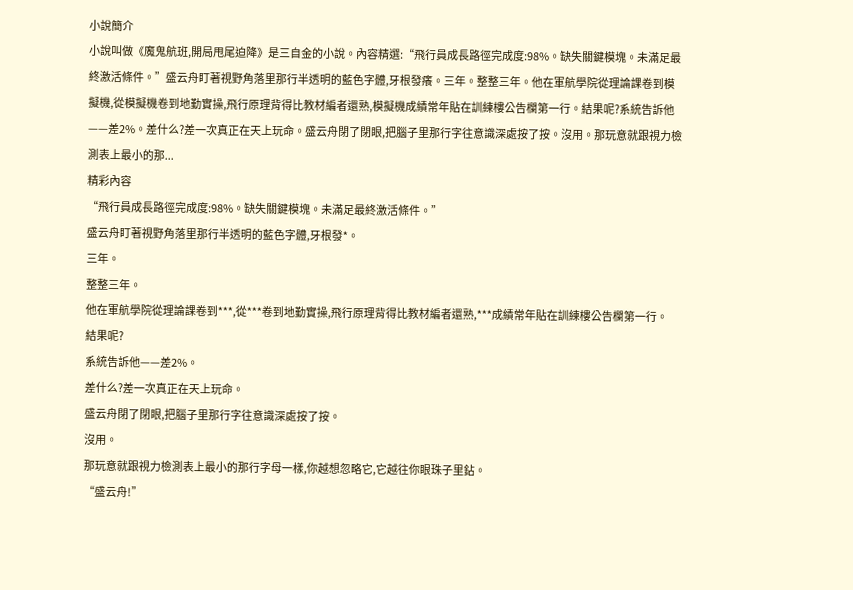小說簡介
小說叫做《魔鬼航班,開局甩尾迫降》是三自金的小說。內容精選:“飛行員成長路徑完成度:98%。缺失關鍵模塊。未滿足最終激活條件。”盛云舟盯著視野角落里那行半透明的藍色字體,牙根發癢。三年。整整三年。他在軍航學院從理論課卷到模擬機,從模擬機卷到地勤實操,飛行原理背得比教材編者還熟,模擬機成績常年貼在訓練樓公告欄第一行。結果呢?系統告訴他——差2%。差什么?差一次真正在天上玩命。盛云舟閉了閉眼,把腦子里那行字往意識深處按了按。沒用。那玩意就跟視力檢測表上最小的那...
精彩內容
“飛行員成長路徑完成度:98%。缺失關鍵模塊。未滿足最終激活條件。”
盛云舟盯著視野角落里那行半透明的藍色字體,牙根發*。
三年。
整整三年。
他在軍航學院從理論課卷到***,從***卷到地勤實操,飛行原理背得比教材編者還熟,***成績常年貼在訓練樓公告欄第一行。
結果呢?
系統告訴他——差2%。
差什么?差一次真正在天上玩命。
盛云舟閉了閉眼,把腦子里那行字往意識深處按了按。
沒用。
那玩意就跟視力檢測表上最小的那行字母一樣,你越想忽略它,它越往你眼珠子里鉆。
“盛云舟!”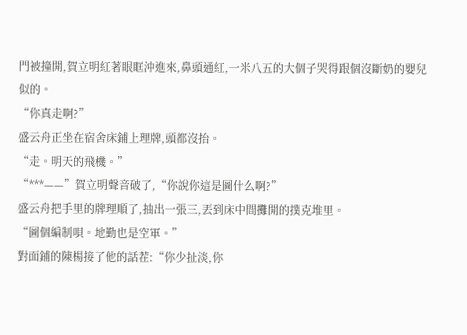門被撞開,賀立明紅著眼眶沖進來,鼻頭通紅,一米八五的大個子哭得跟個沒斷奶的嬰兒似的。
“你真走啊?”
盛云舟正坐在宿舍床鋪上理牌,頭都沒抬。
“走。明天的飛機。”
“***——”賀立明聲音破了,“你說你這是圖什么啊?”
盛云舟把手里的牌理順了,抽出一張三,丟到床中間攤開的撲克堆里。
“圖個編制唄。地勤也是空軍。”
對面鋪的陳楊接了他的話茬:“你少扯淡,你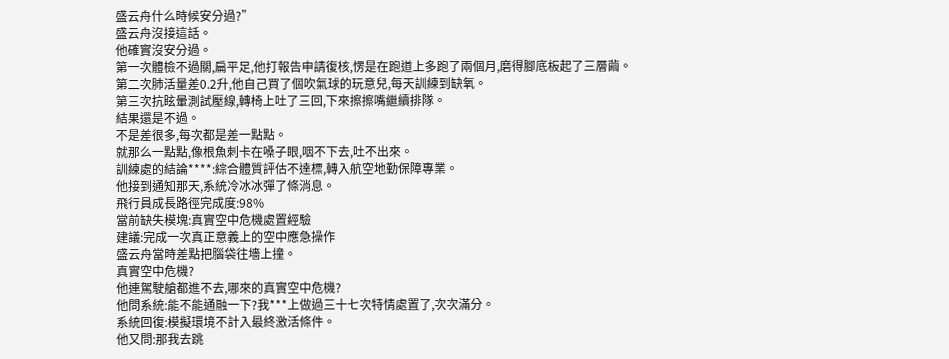盛云舟什么時候安分過?”
盛云舟沒接這話。
他確實沒安分過。
第一次體檢不過關,扁平足,他打報告申請復核,愣是在跑道上多跑了兩個月,磨得腳底板起了三層繭。
第二次肺活量差0.2升,他自己買了個吹氣球的玩意兒,每天訓練到缺氧。
第三次抗眩暈測試壓線,轉椅上吐了三回,下來擦擦嘴繼續排隊。
結果還是不過。
不是差很多,每次都是差一點點。
就那么一點點,像根魚刺卡在嗓子眼,咽不下去,吐不出來。
訓練處的結論****:綜合體質評估不達標,轉入航空地勤保障專業。
他接到通知那天,系統冷冰冰彈了條消息。
飛行員成長路徑完成度:98%
當前缺失模塊:真實空中危機處置經驗
建議:完成一次真正意義上的空中應急操作
盛云舟當時差點把腦袋往墻上撞。
真實空中危機?
他連駕駛艙都進不去,哪來的真實空中危機?
他問系統:能不能通融一下?我***上做過三十七次特情處置了,次次滿分。
系統回復:模擬環境不計入最終激活條件。
他又問:那我去跳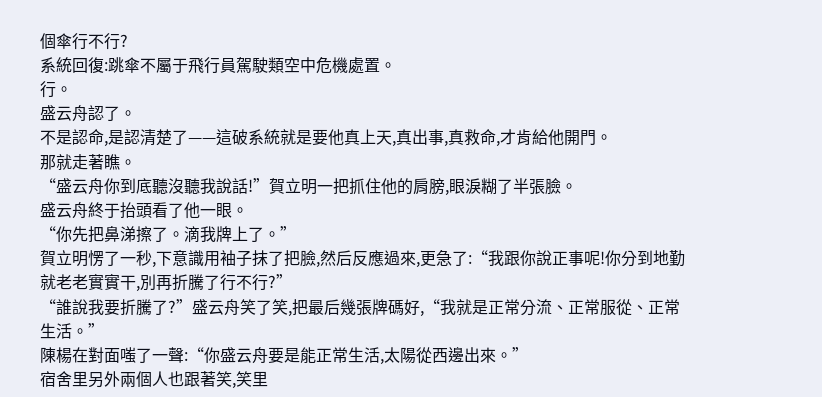個傘行不行?
系統回復:跳傘不屬于飛行員駕駛類空中危機處置。
行。
盛云舟認了。
不是認命,是認清楚了——這破系統就是要他真上天,真出事,真救命,才肯給他開門。
那就走著瞧。
“盛云舟你到底聽沒聽我說話!”賀立明一把抓住他的肩膀,眼淚糊了半張臉。
盛云舟終于抬頭看了他一眼。
“你先把鼻涕擦了。滴我牌上了。”
賀立明愣了一秒,下意識用袖子抹了把臉,然后反應過來,更急了:“我跟你說正事呢!你分到地勤就老老實實干,別再折騰了行不行?”
“誰說我要折騰了?”盛云舟笑了笑,把最后幾張牌碼好,“我就是正常分流、正常服從、正常生活。”
陳楊在對面嗤了一聲:“你盛云舟要是能正常生活,太陽從西邊出來。”
宿舍里另外兩個人也跟著笑,笑里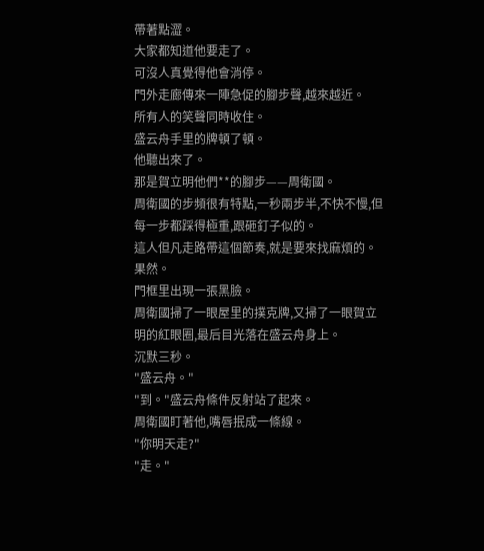帶著點澀。
大家都知道他要走了。
可沒人真覺得他會消停。
門外走廊傳來一陣急促的腳步聲,越來越近。
所有人的笑聲同時收住。
盛云舟手里的牌頓了頓。
他聽出來了。
那是賀立明他們**的腳步——周衛國。
周衛國的步頻很有特點,一秒兩步半,不快不慢,但每一步都踩得極重,跟砸釘子似的。
這人但凡走路帶這個節奏,就是要來找麻煩的。
果然。
門框里出現一張黑臉。
周衛國掃了一眼屋里的撲克牌,又掃了一眼賀立明的紅眼圈,最后目光落在盛云舟身上。
沉默三秒。
"盛云舟。"
"到。"盛云舟條件反射站了起來。
周衛國盯著他,嘴唇抿成一條線。
"你明天走?"
"走。"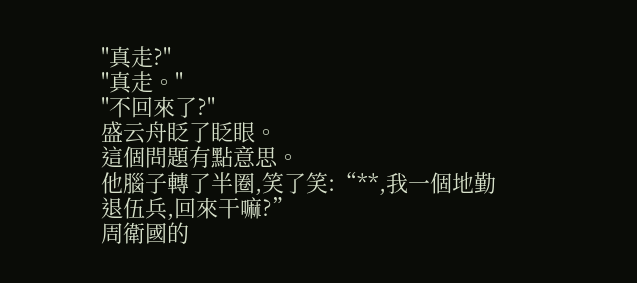"真走?"
"真走。"
"不回來了?"
盛云舟眨了眨眼。
這個問題有點意思。
他腦子轉了半圈,笑了笑:“**,我一個地勤退伍兵,回來干嘛?”
周衛國的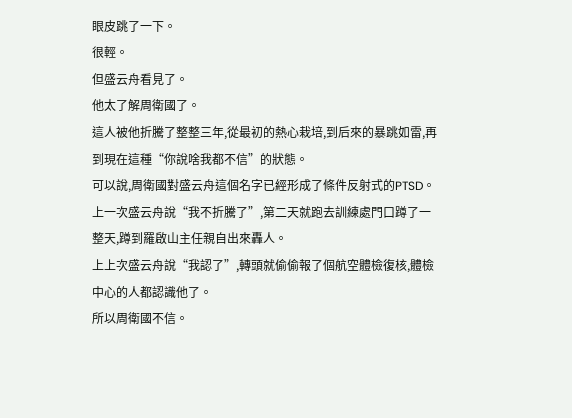眼皮跳了一下。
很輕。
但盛云舟看見了。
他太了解周衛國了。
這人被他折騰了整整三年,從最初的熱心栽培,到后來的暴跳如雷,再到現在這種“你說啥我都不信”的狀態。
可以說,周衛國對盛云舟這個名字已經形成了條件反射式的PTSD。
上一次盛云舟說“我不折騰了”,第二天就跑去訓練處門口蹲了一整天,蹲到羅啟山主任親自出來轟人。
上上次盛云舟說“我認了”,轉頭就偷偷報了個航空體檢復核,體檢中心的人都認識他了。
所以周衛國不信。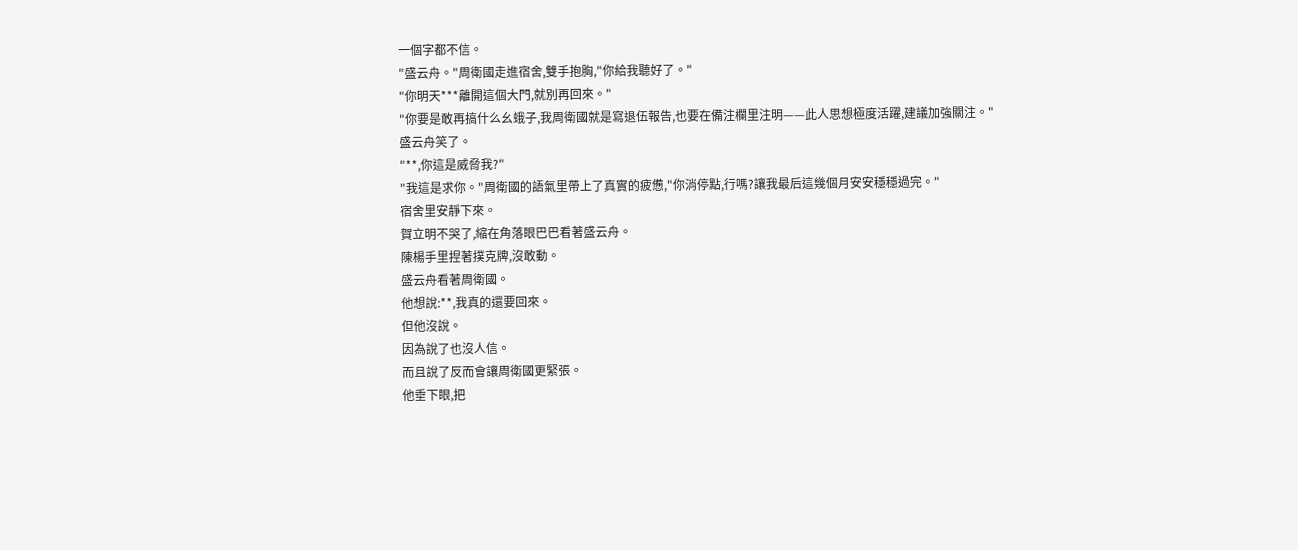一個字都不信。
"盛云舟。"周衛國走進宿舍,雙手抱胸,"你給我聽好了。"
"你明天***離開這個大門,就別再回來。"
"你要是敢再搞什么幺蛾子,我周衛國就是寫退伍報告,也要在備注欄里注明——此人思想極度活躍,建議加強關注。"
盛云舟笑了。
"**,你這是威脅我?"
"我這是求你。"周衛國的語氣里帶上了真實的疲憊,"你消停點,行嗎?讓我最后這幾個月安安穩穩過完。"
宿舍里安靜下來。
賀立明不哭了,縮在角落眼巴巴看著盛云舟。
陳楊手里捏著撲克牌,沒敢動。
盛云舟看著周衛國。
他想說:**,我真的還要回來。
但他沒說。
因為說了也沒人信。
而且說了反而會讓周衛國更緊張。
他垂下眼,把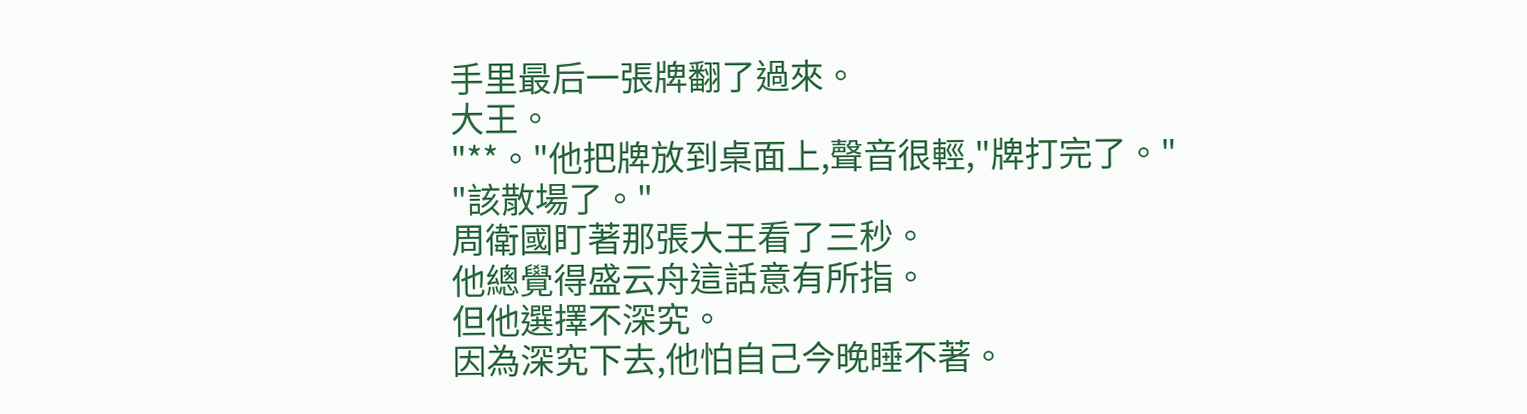手里最后一張牌翻了過來。
大王。
"**。"他把牌放到桌面上,聲音很輕,"牌打完了。"
"該散場了。"
周衛國盯著那張大王看了三秒。
他總覺得盛云舟這話意有所指。
但他選擇不深究。
因為深究下去,他怕自己今晚睡不著。